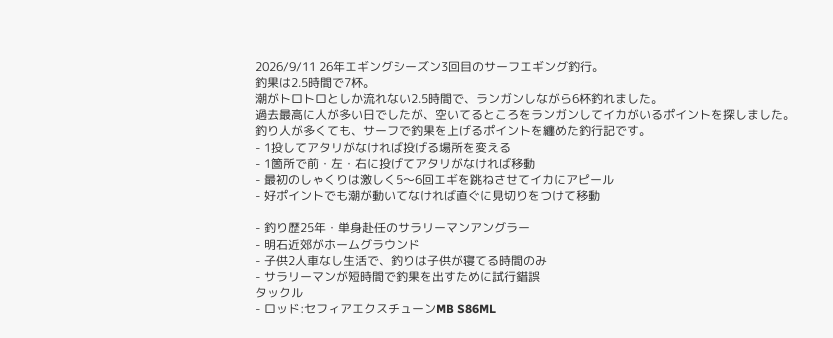2026/9/11 26年エギングシーズン3回目のサーフエギング釣行。
釣果は2.5時間で7杯。
潮がトロトロとしか流れない2.5時間で、ランガンしながら6杯釣れました。
過去最高に人が多い日でしたが、空いてるところをランガンしてイカがいるポイントを探しました。
釣り人が多くても、サーフで釣果を上げるポイントを纏めた釣行記です。
- 1投してアタリがなければ投げる場所を変える
- 1箇所で前・左・右に投げてアタリがなければ移動
- 最初のしゃくりは激しく5〜6回エギを跳ねさせてイカにアピール
- 好ポイントでも潮が動いてなければ直ぐに見切りをつけて移動

- 釣り歴25年・単身赴任のサラリーマンアングラー
- 明石近郊がホームグラウンド
- 子供2人車なし生活で、釣りは子供が寝てる時間のみ
- サラリーマンが短時間で釣果を出すために試行錯誤
タックル
- ロッド:セフィアエクスチューンMB S86ML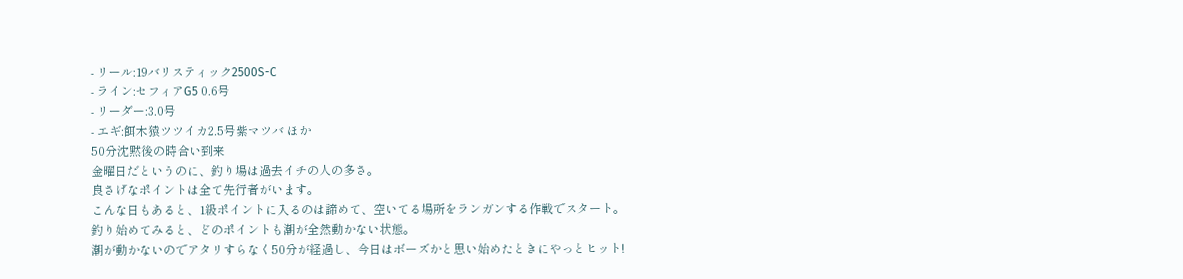- リール:19バリスティック2500S-C
- ライン:セフィアG5 0.6号
- リーダー:3.0号
- エギ:餌木猿ツツイカ2.5号紫マツバ ほか
50分沈黙後の時合い到来
金曜日だというのに、釣り場は過去イチの人の多さ。
良さげなポイントは全て先行者がいます。
こんな日もあると、1級ポイントに入るのは諦めて、空いてる場所をランガンする作戦でスタート。
釣り始めてみると、どのポイントも潮が全然動かない状態。
潮が動かないのでアタリすらなく50分が経過し、今日はボーズかと思い始めたときにやっとヒット!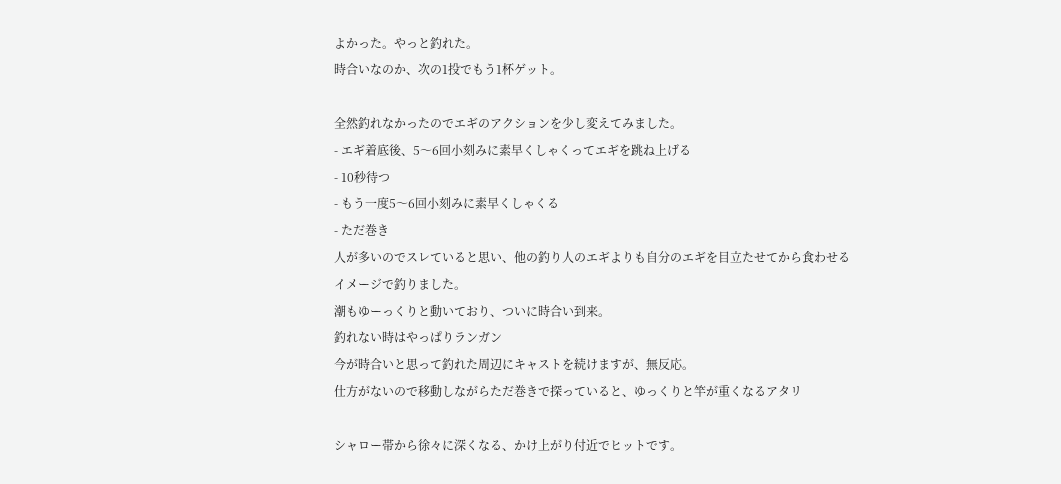よかった。やっと釣れた。
時合いなのか、次の1投でもう1杯ゲット。

全然釣れなかったのでエギのアクションを少し変えてみました。
- エギ着底後、5〜6回小刻みに素早くしゃくってエギを跳ね上げる
- 10秒待つ
- もう一度5〜6回小刻みに素早くしゃくる
- ただ巻き
人が多いのでスレていると思い、他の釣り人のエギよりも自分のエギを目立たせてから食わせるイメージで釣りました。
潮もゆーっくりと動いており、ついに時合い到来。
釣れない時はやっぱりランガン
今が時合いと思って釣れた周辺にキャストを続けますが、無反応。
仕方がないので移動しながらただ巻きで探っていると、ゆっくりと竿が重くなるアタリ

シャロー帯から徐々に深くなる、かけ上がり付近でヒットです。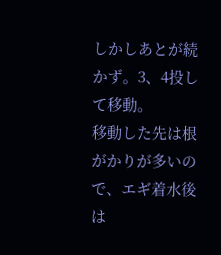しかしあとが続かず。3、4投して移動。
移動した先は根がかりが多いので、エギ着水後は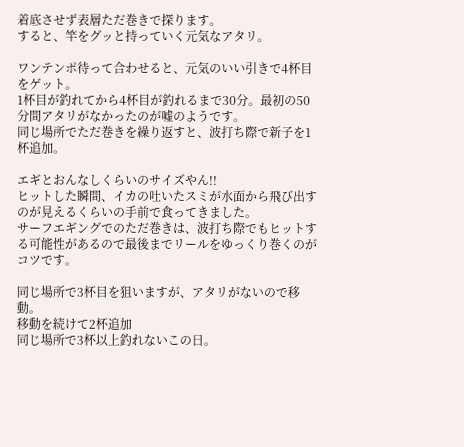着底させず表層ただ巻きで探ります。
すると、竿をグッと持っていく元気なアタリ。

ワンテンポ待って合わせると、元気のいい引きで4杯目をゲット。
1杯目が釣れてから4杯目が釣れるまで30分。最初の50分間アタリがなかったのが嘘のようです。
同じ場所でただ巻きを繰り返すと、波打ち際で新子を1杯追加。

エギとおんなしくらいのサイズやん!!
ヒットした瞬間、イカの吐いたスミが水面から飛び出すのが見えるくらいの手前で食ってきました。
サーフエギングでのただ巻きは、波打ち際でもヒットする可能性があるので最後までリールをゆっくり巻くのがコツです。

同じ場所で3杯目を狙いますが、アタリがないので移動。
移動を続けて2杯追加
同じ場所で3杯以上釣れないこの日。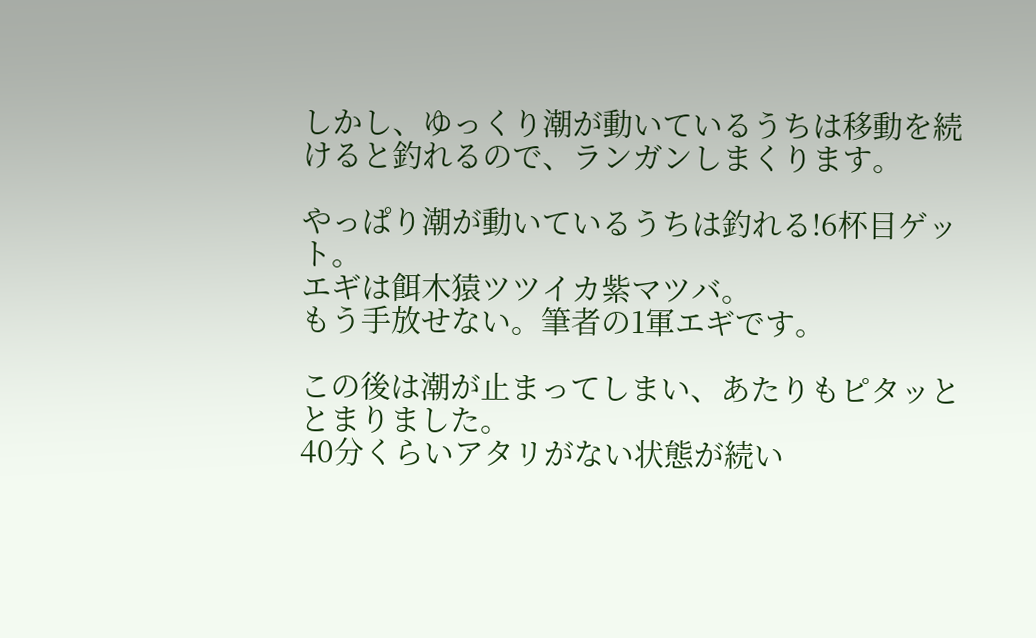しかし、ゆっくり潮が動いているうちは移動を続けると釣れるので、ランガンしまくります。

やっぱり潮が動いているうちは釣れる!6杯目ゲット。
エギは餌木猿ツツイカ紫マツバ。
もう手放せない。筆者の1軍エギです。

この後は潮が止まってしまい、あたりもピタッととまりました。
40分くらいアタリがない状態が続い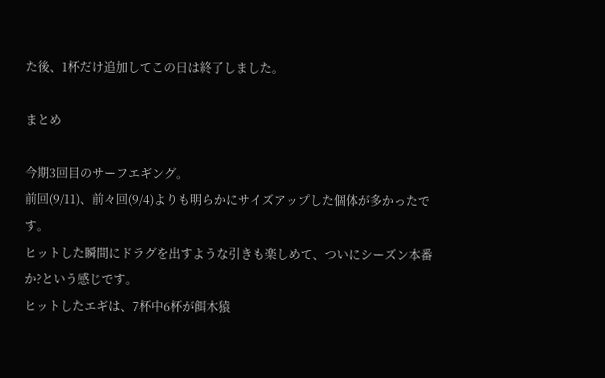た後、1杯だけ追加してこの日は終了しました。

まとめ

今期3回目のサーフエギング。
前回(9/11)、前々回(9/4)よりも明らかにサイズアップした個体が多かったです。
ヒットした瞬間にドラグを出すような引きも楽しめて、ついにシーズン本番か?という感じです。
ヒットしたエギは、7杯中6杯が餌木猿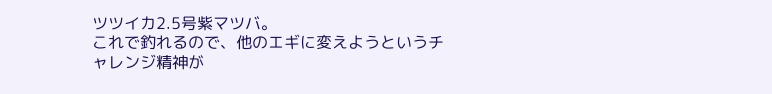ツツイカ2.5号紫マツバ。
これで釣れるので、他のエギに変えようというチャレンジ精神が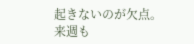起きないのが欠点。
来週も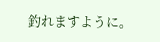釣れますように。